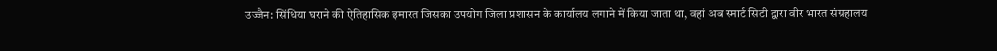उज्जैन: सिंधिया घराने की ऐतिहासिक इमारत जिसका उपयोग जिला प्रशासन के कार्यालय लगाने में किया जाता था, वहां अब स्मार्ट सिटी द्वारा वीर भारत संग्रहालय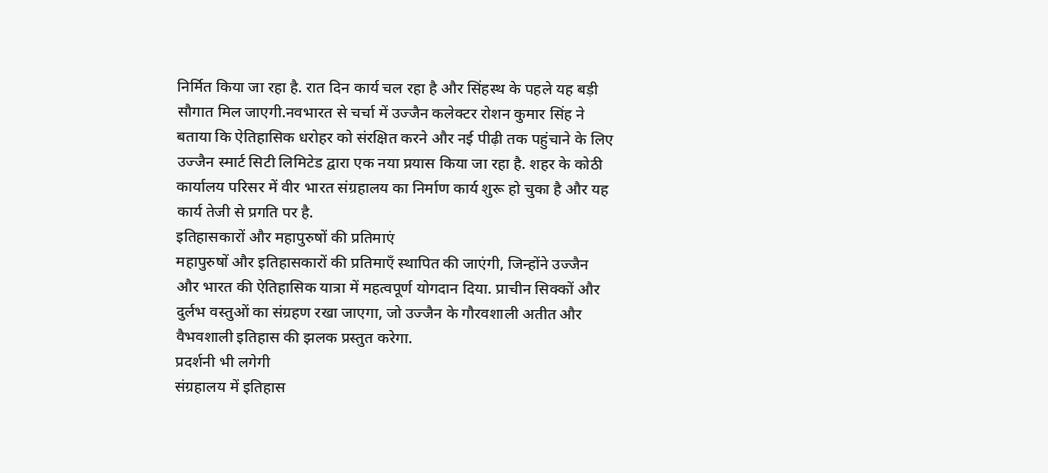निर्मित किया जा रहा है. रात दिन कार्य चल रहा है और सिंहस्थ के पहले यह बड़ी सौगात मिल जाएगी.नवभारत से चर्चा में उज्जैन कलेक्टर रोशन कुमार सिंह ने बताया कि ऐतिहासिक धरोहर को संरक्षित करने और नई पीढ़ी तक पहुंचाने के लिए उज्जैन स्मार्ट सिटी लिमिटेड द्वारा एक नया प्रयास किया जा रहा है. शहर के कोठी कार्यालय परिसर में वीर भारत संग्रहालय का निर्माण कार्य शुरू हो चुका है और यह कार्य तेजी से प्रगति पर है.
इतिहासकारों और महापुरुषों की प्रतिमाएं
महापुरुषों और इतिहासकारों की प्रतिमाएँ स्थापित की जाएंगी, जिन्होंने उज्जैन और भारत की ऐतिहासिक यात्रा में महत्वपूर्ण योगदान दिया. प्राचीन सिक्कों और दुर्लभ वस्तुओं का संग्रहण रखा जाएगा, जो उज्जैन के गौरवशाली अतीत और वैभवशाली इतिहास की झलक प्रस्तुत करेगा.
प्रदर्शनी भी लगेगी
संग्रहालय में इतिहास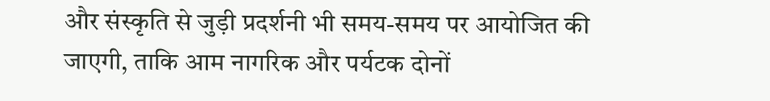और संस्कृति से जुड़ी प्रदर्शनी भी समय-समय पर आयोजित की जाएगी, ताकि आम नागरिक और पर्यटक दोनों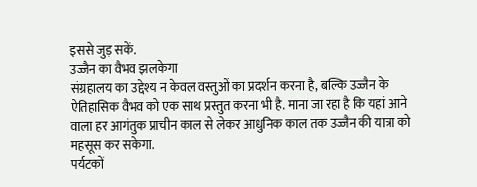इससे जुड़ सकें.
उज्जैन का वैभव झलकेगा
संग्रहालय का उद्देश्य न केवल वस्तुओं का प्रदर्शन करना है, बल्कि उज्जैन के ऐतिहासिक वैभव को एक साथ प्रस्तुत करना भी है. माना जा रहा है कि यहां आने वाला हर आगंतुक प्राचीन काल से लेकर आधुनिक काल तक उज्जैन की यात्रा को महसूस कर सकेगा.
पर्यटकों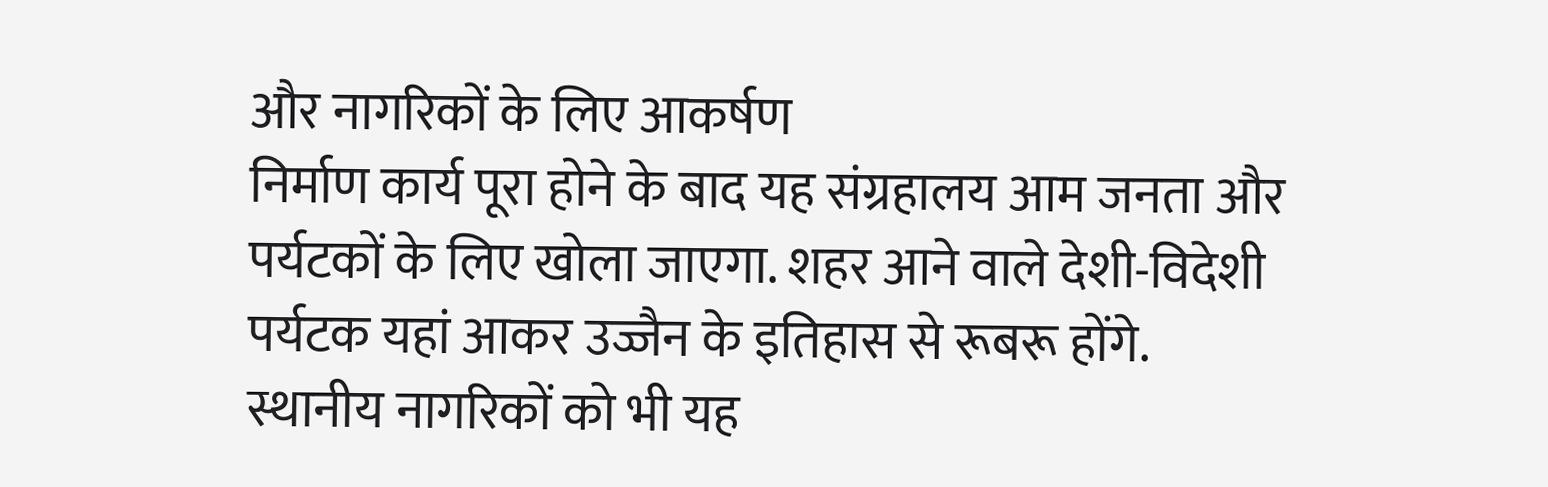और नागरिकों के लिए आकर्षण
निर्माण कार्य पूरा होने के बाद यह संग्रहालय आम जनता और पर्यटकों के लिए खोला जाएगा. शहर आने वाले देशी-विदेशी पर्यटक यहां आकर उज्जैन के इतिहास से रूबरू होंगे. स्थानीय नागरिकों को भी यह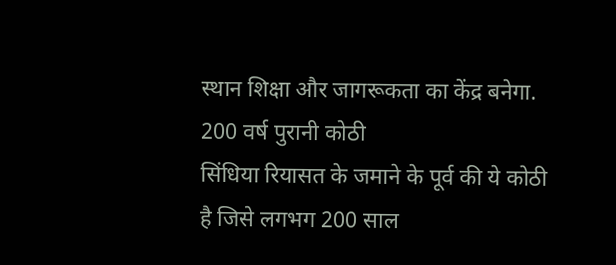स्थान शिक्षा और जागरूकता का केंद्र बनेगा.
200 वर्ष पुरानी कोठी
सिंधिया रियासत के जमाने के पूर्व की ये कोठी है जिसे लगभग 200 साल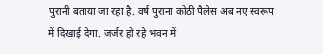पुरानी बताया जा रहा है. वर्ष पुराना कोठी पैलेस अब नए स्वरूप में दिखाई देगा. जर्जर हो रहे भवन में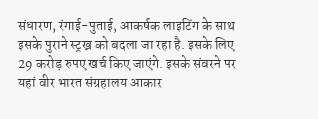संधारण, रंगाई-पुताई, आकर्षक लाइटिंग के साथ इसके पुराने स्ट्रख्र को बदला जा रहा है. इसके लिए 29 करोड़ रुपए खर्च किए जाएंगे. इसके संवरने पर यहां वीर भारत संग्रहालय आकार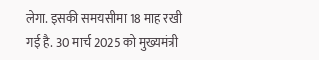लेगा. इसकी समयसीमा 18 माह रखी गई है. 30 मार्च 2025 को मुख्यमंत्री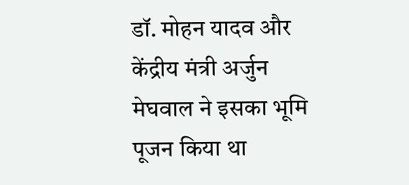डॉ. मोहन यादव और केंद्रीय मंत्री अर्जुन मेघवाल ने इसका भूमि पूजन किया था